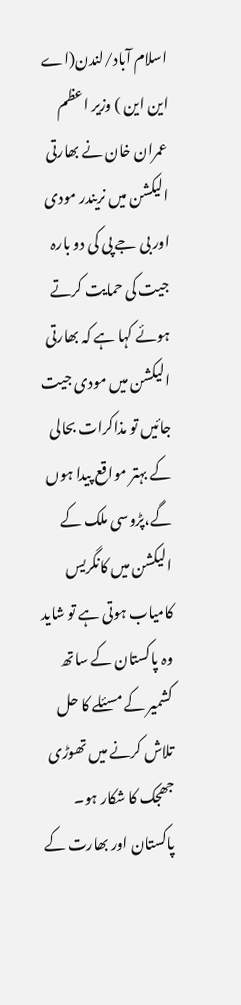اسلام آباد/لندن(اے این این ) وزیر اعظم عمران خان نے بھارتی الیکشن میں نریندر مودی اور بی جے پی کی دو بارہ جیت کی حمایت کرتے ہوئے کہا ہے کہ بھارتی الیکشن میں مودی جیت جائیں تو مذاکرات بحالی کے بہتر مواقع پیدا ہوں گے،پڑوسی ملک کے الیکشن میں کانگریس کامیاب ہوتی ہے تو شاید وہ پاکستان کے ساتھ کشمیر کے مسئلے کا حل تلاش کرنے میں تھوڑی جھجک کا شکار ہو۔
پاکستان اور بھارت کے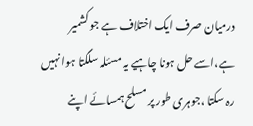درمیان صرف ایک اختلاف ہے جو کشمیر ہے،اسے حل ہونا چاہیے یہ مسئلہ سلگتا ہوا نہیں رہ سکتا ،جوہری طور پر مسلح ہمسائے اپنے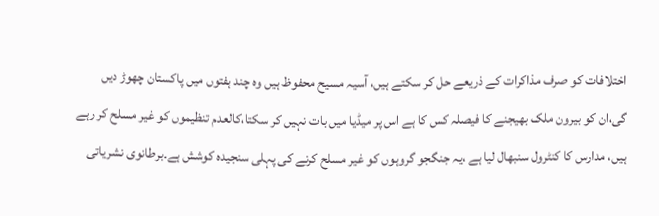اختلافات کو صرف مذاکرات کے ذریعے حل کر سکتے ہیں، آسیہ مسیح محفوظ ہیں وہ چند ہفتوں میں پاکستان چھوڑ دیں گی،ان کو بیرون ملک بھیجنے کا فیصلہ کس کا ہے اس پر میڈیا میں بات نہیں کر سکتا،کالعدم تنظیموں کو غیر مسلح کر رہے ہیں، مدارس کا کنٹرول سنبھال لیا ہے ،یہ جنگجو گروہوں کو غیر مسلح کرنے کی پہلی سنجیدہ کوشش ہے۔برطانوی نشریاتی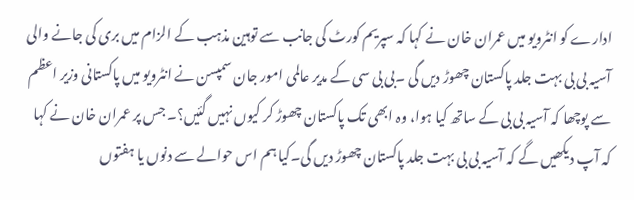ادارے کو انٹرویو میں عمران خان نے کہا کہ سپریم کورٹ کی جانب سے توہین مذہب کے الزام میں بری کی جانے والی آسیہ بی بی بہت جلد پاکستان چھوڑ دیں گی ۔بی بی سی کے مدیر عالمی امور جان سمپسن نے انٹرویو میں پاکستانی وزیر اعظم سے پوچھا کہ آسیہ بی بی کے ساتھ کیا ہوا، وہ ابھی تک پاکستان چھوڑ کر کیوں نہیں گئیں؟۔ جس پر عمران خان نے کہا کہ آپ دیکھیں گے کہ آسیہ بی بی بہت جلد پاکستان چھوڑ دیں گی۔کیا ہم اس حوالے سے دنوں یا ہفتوں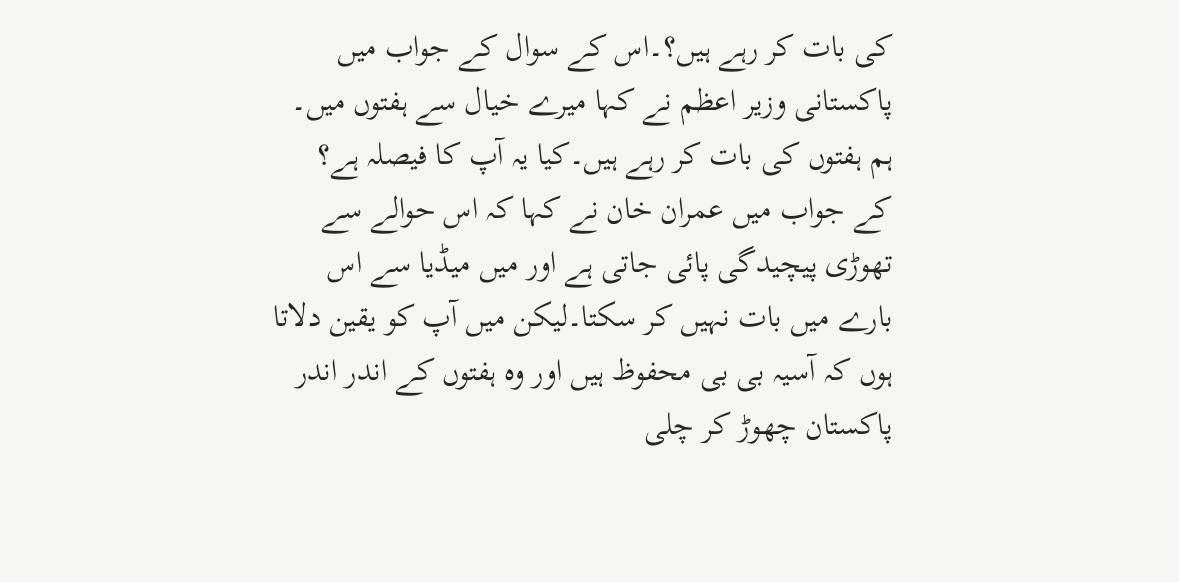کی بات کر رہے ہیں؟۔اس کے سوال کے جواب میں پاکستانی وزیر اعظم نے کہا میرے خیال سے ہفتوں میں۔ ہم ہفتوں کی بات کر رہے ہیں۔کیا یہ آپ کا فیصلہ ہے؟
کے جواب میں عمران خان نے کہا کہ اس حوالے سے تھوڑی پیچیدگی پائی جاتی ہے اور میں میڈیا سے اس بارے میں بات نہیں کر سکتا۔لیکن میں آپ کو یقین دلاتا ہوں کہ آسیہ بی بی محفوظ ہیں اور وہ ہفتوں کے اندر اندر پاکستان چھوڑ کر چلی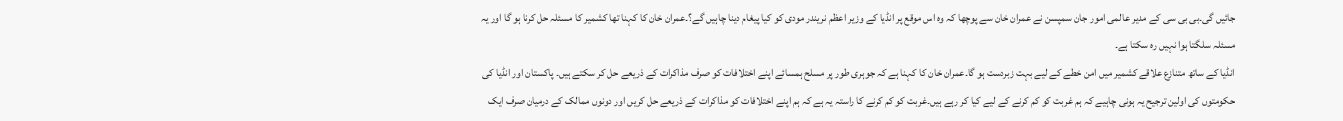جائیں گی۔بی بی سی کے مدیر عالمی امور جان سمپسن نے عمران خان سے پوچھا کہ وہ اس موقع پر انڈیا کے وزیر اعظم نریندر مودی کو کیا پیغام دینا چاہیں گے؟۔عمران خان کا کہنا تھا کشمیر کا مسئلہ حل کرنا ہو گا اور یہ مسئلہ سلگتا ہوا نہیں رہ سکتا ہے۔
انڈیا کے ساتھ متنازع علاقے کشمیر میں امن خطے کے لیے بہت زبردست ہو گا۔عمران خان کا کہنا ہے کہ جوہری طور پر مسلح ہمسائے اپنے اختلافات کو صرف مذاکرات کے ذریعے حل کر سکتے ہیں۔ پاکستان اور انڈیا کی حکومتوں کی اولین ترجیح یہ ہونی چاہیے کہ ہم غربت کو کم کرنے کے لیے کیا کر رہے ہیں۔غربت کو کم کرنے کا راستہ یہ ہے کہ ہم اپنے اختلافات کو مذاکرات کے ذریعے حل کریں اور دونوں ممالک کے درمیان صرف ایک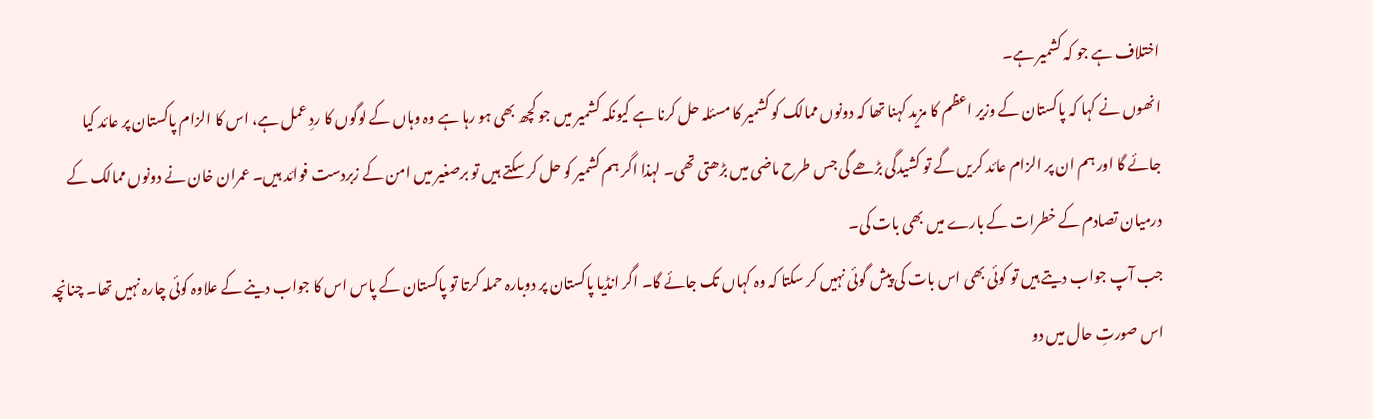اختلاف ہے جو کہ کشمیر ہے۔
انھوں نے کہا کہ پاکستان کے وزیر اعظم کا مزید کہنا تھا کہ دونوں ممالک کو کشمیر کا مسئلہ حل کرنا ہے کیونکہ کشمیر میں جو کچھ بھی ہو رہا ہے وہ وہاں کے لوگوں کا ردِ عمل ہے، اس کا الزام پاکستان پر عائد کیا جائے گا اور ہم ان پر الزام عائد کریں گے تو کشیدگی بڑھے گی جس طرح ماضی میں بڑھتی تھی۔ لہذا اگر ہم کشمیر کو حل کر سکتے ہیں تو برصغیر میں امن کے زبردست فوائد ہیں۔ عمران خان نے دونوں ممالک کے درمیان تصادم کے خطرات کے بارے میں بھی بات کی۔
جب آپ جواب دیتے ہیں تو کوئی بھی اس بات کی پیش گوئی نہیں کر سکتا کہ وہ کہاں تک جائے گا۔ اگر انڈیا پاکستان پر دوبارہ حملہ کرتا تو پاکستان کے پاس اس کا جواب دینے کے علاوہ کوئی چارہ نہیں تھا۔ چنانچہ اس صورتِ حال میں دو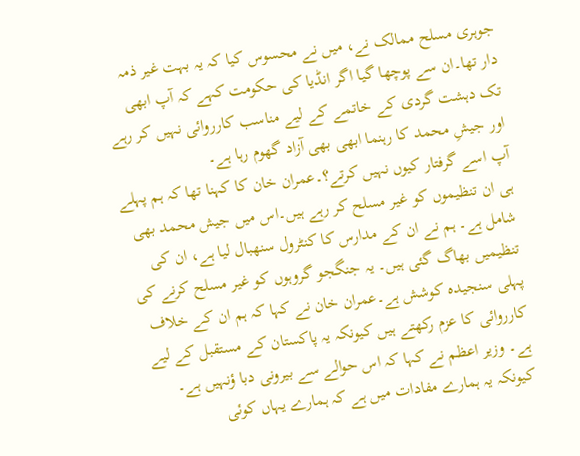جوہری مسلح ممالک نے، میں نے محسوس کیا کہ یہ بہت غیر ذمہ دار تھا۔ان سے پوچھا گیا اگر انڈیا کی حکومت کہے کہ آپ ابھی تک دہشت گردی کے خاتمے کے لیے مناسب کارروائی نہیں کر رہے اور جیشِ محمد کا رہنما ابھی بھی آزاد گھوم رہا ہے۔
آپ اسے گرفتار کیوں نہیں کرتے؟۔عمران خان کا کہنا تھا کہ ہم پہلے ہی ان تنظیموں کو غیر مسلح کر رہے ہیں۔اس میں جیش محمد بھی شامل ہے۔ ہم نے ان کے مدارس کا کنٹرول سنھبال لیا ہے، ان کی تنظیمیں بھاگ گئی ہیں۔ یہ جنگجو گروہوں کو غیر مسلح کرنے کی پہلی سنجیدہ کوشش ہے۔عمران خان نے کہا کہ ہم ان کے خلاف کارروائی کا عزم رکھتے ہیں کیونکہ یہ پاکستان کے مستقبل کے لیے ہے۔ وزیر اعظم نے کہا کہ اس حوالے سے بیرونی دبا ؤنہیں ہے۔
کیونکہ یہ ہمارے مفادات میں ہے کہ ہمارے یہاں کوئی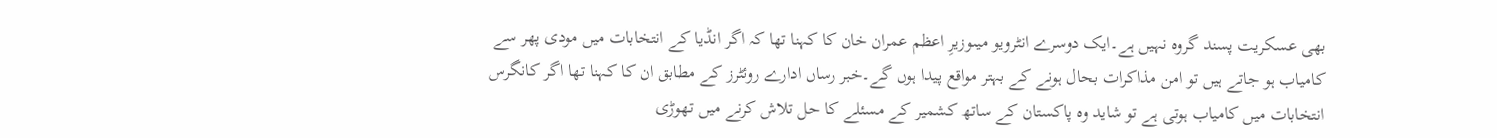بھی عسکریت پسند گروہ نہیں ہے۔ایک دوسرے انٹرویو میںوزیرِ اعظم عمران خان کا کہنا تھا کہ اگر انڈیا کے انتخابات میں مودی پھر سے کامیاب ہو جاتے ہیں تو امن مذاکرات بحال ہونے کے بہتر مواقع پیدا ہوں گے۔خبر رساں ادارے روئٹرز کے مطابق ان کا کہنا تھا اگر کانگرس انتخابات میں کامیاب ہوتی ہے تو شاید وہ پاکستان کے ساتھ کشمیر کے مسئلے کا حل تلاش کرنے میں تھوڑی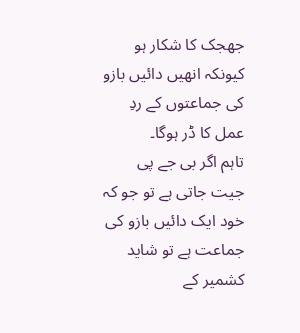جھجک کا شکار ہو کیونکہ انھیں دائیں بازو کی جماعتوں کے ردِ عمل کا ڈر ہوگا۔
تاہم اگر بی جے پی جیت جاتی ہے تو جو کہ خود ایک دائیں بازو کی جماعت ہے تو شاید کشمیر کے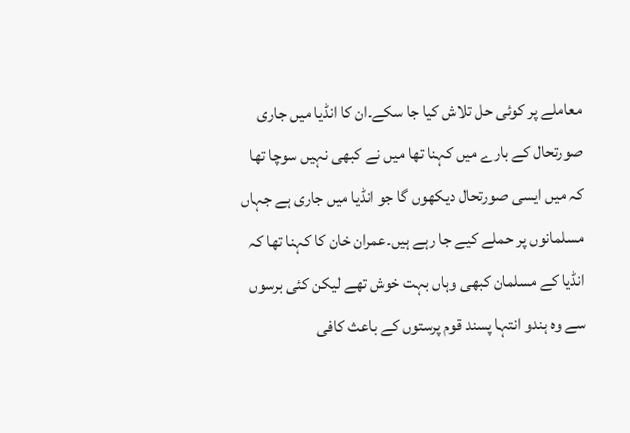معاملے پر کوئی حل تلاش کیا جا سکے۔ان کا انڈیا میں جاری صورتحال کے بارے میں کہنا تھا میں نے کبھی نہیں سوچا تھا کہ میں ایسی صورتحال دیکھوں گا جو انڈیا میں جاری ہے جہاں مسلمانوں پر حملے کیے جا رہے ہیں۔عمران خان کا کہنا تھا کہ انڈیا کے مسلمان کبھی وہاں بہت خوش تھے لیکن کئی برسوں سے وہ ہندو انتہا پسند قوم پرستوں کے باعث کافی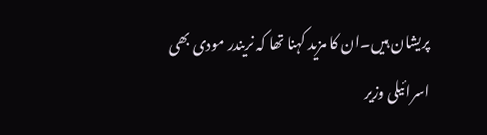پریشان ہیں۔ان کا مزید کہنا تھا کہ نریندر مودی بھی اسرائیلی وزیر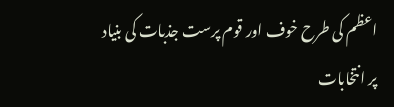اعظم کی طرح خوف اور قوم پرست جذبات کی بنیاد پر انتخابات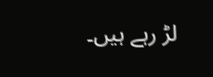لڑ رہے ہیں۔